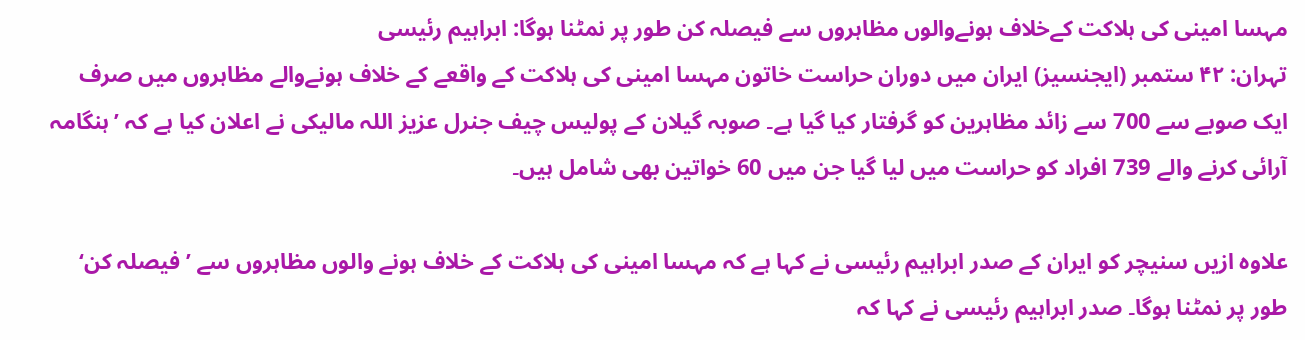مہسا امینی کی ہلاکت کےخلاف ہونےوالوں مظاہروں سے فیصلہ کن طور پر نمٹنا ہوگا: ابراہیم رئیسی
تہران: ۴۲ ستمبر (ایجنسیز) ایران میں دوران حراست خاتون مہسا امینی کی ہلاکت کے واقعے کے خلاف ہونےوالے مظاہروں میں صرف ایک صوبے سے 700 سے زائد مظاہرین کو گرفتار کیا گیا ہے۔ صوبہ گیلان کے پولیس چیف جنرل عزیز اللہ مالیکی نے اعلان کیا ہے کہ ’ہنگامہ آرائی کرنے والے 739 افراد کو حراست میں لیا گیا جن میں 60 خواتین بھی شامل ہیں۔

علاوہ ازیں سنیچر کو ایران کے صدر ابراہیم رئیسی نے کہا ہے کہ مہسا امینی کی ہلاکت کے خلاف ہونے والوں مظاہروں سے ’فیصلہ کن‘ طور پر نمٹنا ہوگا۔ صدر ابراہیم رئیسی نے کہا کہ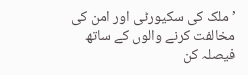’ملک کی سکیورٹی اور امن کی مخالفت کرنے والوں کے ساتھ فیصلہ کن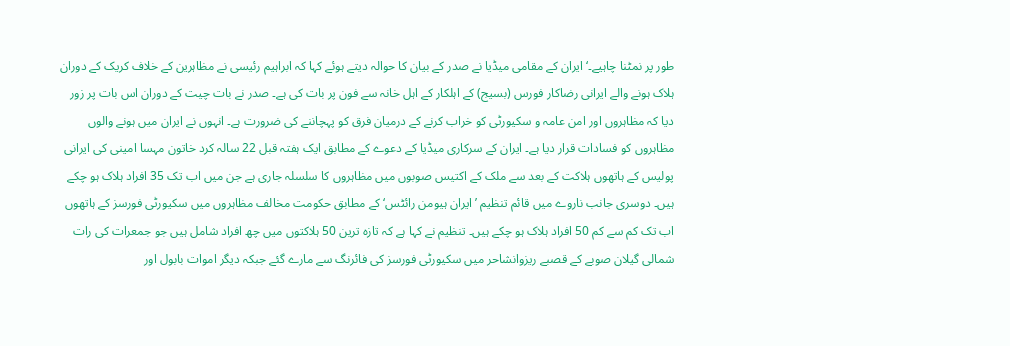طور پر نمٹنا چاہیے۔‘ ایران کے مقامی میڈیا نے صدر کے بیان کا حوالہ دیتے ہوئے کہا کہ ابراہیم رئیسی نے مظاہرین کے خلاف کریک کے دوران ہلاک ہونے والے ایرانی رضاکار فورس (بسیج) کے اہلکار کے اہل خانہ سے فون پر بات کی ہے۔ صدر نے بات چیت کے دوران اس بات پر زور دیا کہ مظاہروں اور امن عامہ و سکیورٹی کو خراب کرنے کے درمیان فرق کو پہچاننے کی ضرورت ہے۔ انہوں نے ایران میں ہونے والوں مظاہروں کو فسادات قرار دیا ہے۔ ایران کے سرکاری میڈیا کے دعوے کے مطابق ایک ہفتہ قبل 22 سالہ کرد خاتون مہسا امینی کی ایرانی پولیس کے ہاتھوں ہلاکت کے بعد سے ملک کے اکتیس صوبوں میں مظاہروں کا سلسلہ جاری ہے جن میں اب تک 35 افراد ہلاک ہو چکے ہیں۔ دوسری جانب ناروے میں قائم تنظیم ’ایران ہیومن رائٹس‘ کے مطابق حکومت مخالف مظاہروں میں سکیورٹی فورسز کے ہاتھوں اب تک کم سے کم 50 افراد ہلاک ہو چکے ہیں۔ تنظیم نے کہا ہے کہ تازہ ترین 50 ہلاکتوں میں چھ افراد شامل ہیں جو جمعرات کی رات شمالی گیلان صوبے کے قصبے ریزوانشاحر میں سکیورٹی فورسز کی فائرنگ سے مارے گئے جبکہ دیگر اموات بابول اور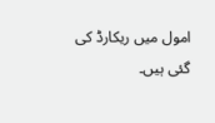امول میں ریکارڈ کی گئی ہیں۔